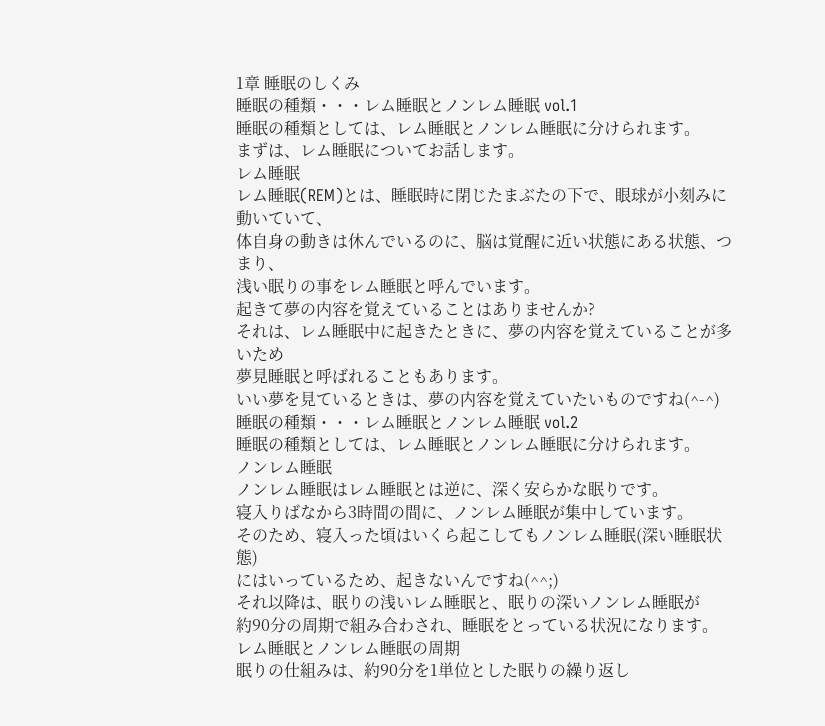1章 睡眠のしくみ
睡眠の種類・・・レム睡眠とノンレム睡眠 vol.1
睡眠の種類としては、レム睡眠とノンレム睡眠に分けられます。
まずは、レム睡眠についてお話します。
レム睡眠
レム睡眠(REM)とは、睡眠時に閉じたまぶたの下で、眼球が小刻みに動いていて、
体自身の動きは休んでいるのに、脳は覚醒に近い状態にある状態、つまり、
浅い眠りの事をレム睡眠と呼んでいます。
起きて夢の内容を覚えていることはありませんか?
それは、レム睡眠中に起きたときに、夢の内容を覚えていることが多いため
夢見睡眠と呼ばれることもあります。
いい夢を見ているときは、夢の内容を覚えていたいものですね(^-^)
睡眠の種類・・・レム睡眠とノンレム睡眠 vol.2
睡眠の種類としては、レム睡眠とノンレム睡眠に分けられます。
ノンレム睡眠
ノンレム睡眠はレム睡眠とは逆に、深く安らかな眠りです。
寝入りばなから3時間の間に、ノンレム睡眠が集中しています。
そのため、寝入った頃はいくら起こしてもノンレム睡眠(深い睡眠状態)
にはいっているため、起きないんですね(^^;)
それ以降は、眠りの浅いレム睡眠と、眠りの深いノンレム睡眠が
約90分の周期で組み合わされ、睡眠をとっている状況になります。
レム睡眠とノンレム睡眠の周期
眠りの仕組みは、約90分を1単位とした眠りの繰り返し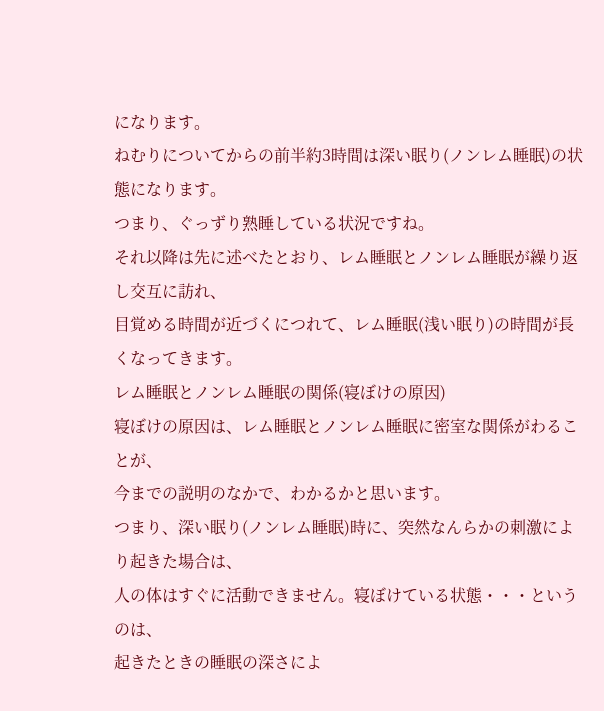になります。
ねむりについてからの前半約3時間は深い眠り(ノンレム睡眠)の状態になります。
つまり、ぐっずり熟睡している状況ですね。
それ以降は先に述べたとおり、レム睡眠とノンレム睡眠が繰り返し交互に訪れ、
目覚める時間が近づくにつれて、レム睡眠(浅い眠り)の時間が長くなってきます。
レム睡眠とノンレム睡眠の関係(寝ぼけの原因)
寝ぼけの原因は、レム睡眠とノンレム睡眠に密室な関係がわることが、
今までの説明のなかで、わかるかと思います。
つまり、深い眠り(ノンレム睡眠)時に、突然なんらかの刺激により起きた場合は、
人の体はすぐに活動できません。寝ぼけている状態・・・というのは、
起きたときの睡眠の深さによ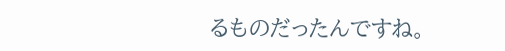るものだったんですね。